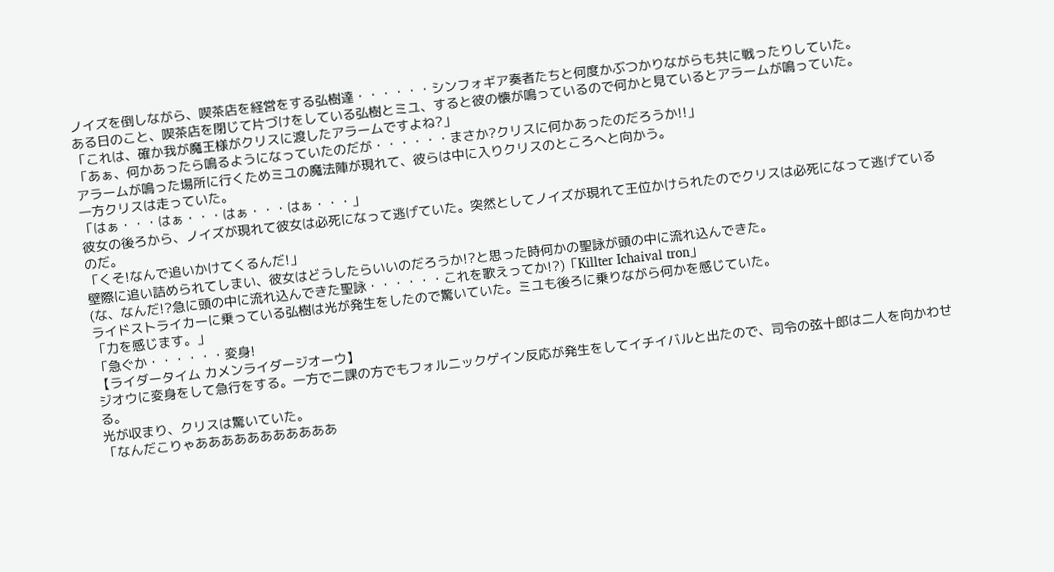ノイズを倒しながら、喫茶店を経営をする弘樹達・・・・・・シンフォギア奏者たちと何度かぶつかりながらも共に戦ったりしていた。
ある日のこと、喫茶店を閉じて片づけをしている弘樹とミユ、すると彼の懐が鳴っているので何かと見ているとアラームが鳴っていた。
「これは、確か我が魔王様がクリスに渡したアラームですよね?」
「あぁ、何かあったら鳴るようになっていたのだが・・・・・・まさか?クリスに何かあったのだろうか!!」
アラームが鳴った場所に行くためミユの魔法陣が現れて、彼らは中に入りクリスのところへと向かう。
一方クリスは走っていた。
「はぁ・・・はぁ・・・はぁ・・・はぁ・・・」
彼女の後ろから、ノイズが現れて彼女は必死になって逃げていた。突然としてノイズが現れて王位かけられたのでクリスは必死になって逃げているのだ。
「くそ!なんで追いかけてくるんだ!」
壁際に追い詰められてしまい、彼女はどうしたらいいのだろうか!?と思った時何かの聖詠が頭の中に流れ込んできた。
(な、なんだ!?急に頭の中に流れ込んできた聖詠・・・・・・これを歌えってか!?)「Killter Ichaival tron」
ライドストライカーに乗っている弘樹は光が発生をしたので驚いていた。ミユも後ろに乗りながら何かを感じていた。
「力を感じます。」
「急ぐか・・・・・・変身!
【ライダータイム カメンライダージオーウ】
ジオウに変身をして急行をする。一方で二課の方でもフォルニックゲイン反応が発生をしてイチイバルと出たので、司令の弦十郎は二人を向かわせる。
光が収まり、クリスは驚いていた。
「なんだこりゃあああああああああああ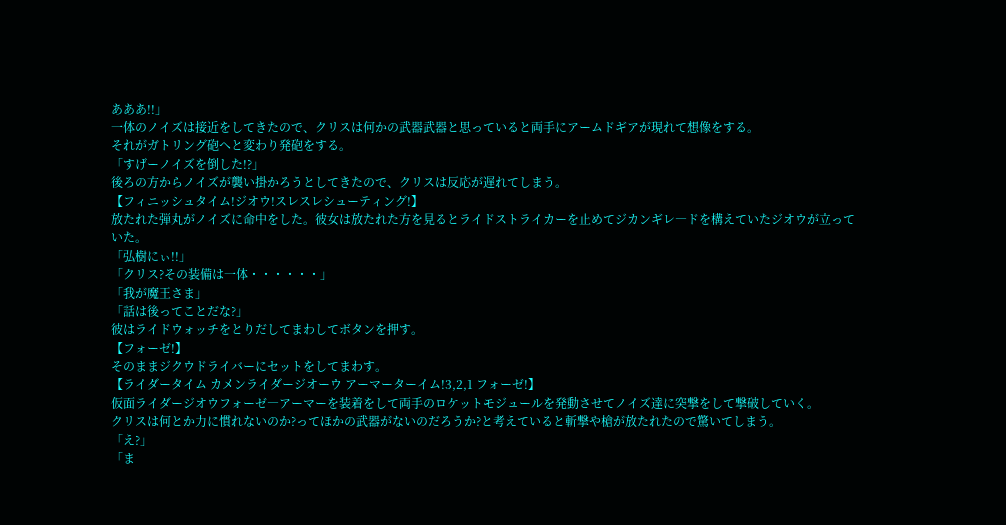あああ!!」
一体のノイズは接近をしてきたので、クリスは何かの武器武器と思っていると両手にアームドギアが現れて想像をする。
それがガトリング砲へと変わり発砲をする。
「すげーノイズを倒した!?」
後ろの方からノイズが襲い掛かろうとしてきたので、クリスは反応が遅れてしまう。
【フィニッシュタイム!ジオウ!スレスレシューティング!】
放たれた弾丸がノイズに命中をした。彼女は放たれた方を見るとライドストライカーを止めてジカンギレ―ドを構えていたジオウが立っていた。
「弘樹にぃ!!」
「クリス?その装備は一体・・・・・・」
「我が魔王さま」
「話は後ってことだな?」
彼はライドウォッチをとりだしてまわしてボタンを押す。
【フォーゼ!】
そのままジクウドライバーにセットをしてまわす。
【ライダータイム カメンライダージオーウ アーマーターイム!3,2,1 フォーゼ!】
仮面ライダージオウフォーゼ―アーマーを装着をして両手のロケットモジュールを発動させてノイズ達に突撃をして撃破していく。
クリスは何とか力に慣れないのか?ってほかの武器がないのだろうか?と考えていると斬撃や槍が放たれたので驚いてしまう。
「え?」
「ま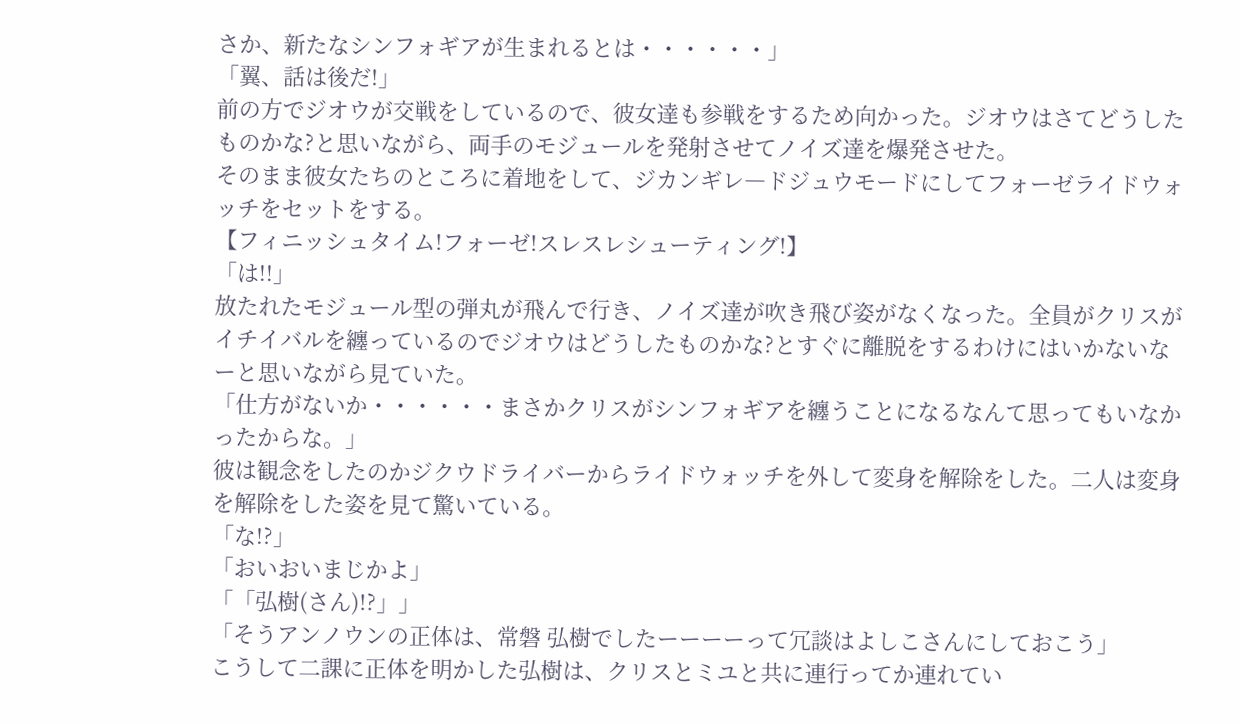さか、新たなシンフォギアが生まれるとは・・・・・・」
「翼、話は後だ!」
前の方でジオウが交戦をしているので、彼女達も参戦をするため向かった。ジオウはさてどうしたものかな?と思いながら、両手のモジュールを発射させてノイズ達を爆発させた。
そのまま彼女たちのところに着地をして、ジカンギレ―ドジュウモードにしてフォーゼライドウォッチをセットをする。
【フィニッシュタイム!フォーゼ!スレスレシューティング!】
「は!!」
放たれたモジュール型の弾丸が飛んで行き、ノイズ達が吹き飛び姿がなくなった。全員がクリスがイチイバルを纏っているのでジオウはどうしたものかな?とすぐに離脱をするわけにはいかないなーと思いながら見ていた。
「仕方がないか・・・・・・まさかクリスがシンフォギアを纏うことになるなんて思ってもいなかったからな。」
彼は観念をしたのかジクウドライバーからライドウォッチを外して変身を解除をした。二人は変身を解除をした姿を見て驚いている。
「な!?」
「おいおいまじかよ」
「「弘樹(さん)!?」」
「そうアンノウンの正体は、常磐 弘樹でしたーーーーって冗談はよしこさんにしておこう」
こうして二課に正体を明かした弘樹は、クリスとミユと共に連行ってか連れてい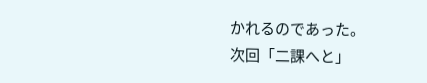かれるのであった。
次回「二課へと」